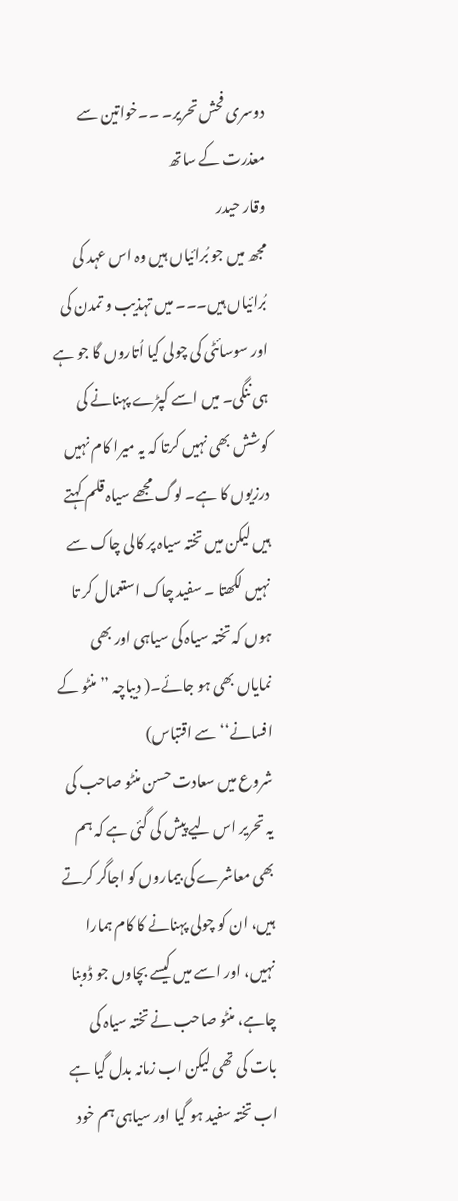دوسری فحش تحریر۔ ۔۔خواتین سے معذرت کے ساتھ
وقار حیدر
مجھ میں جو بُرائیاں ہیں وہ اس عہد کی بُرائیاں ہیں۔۔۔ میں تہذیب و تمدن کی اور سوسائٹی کی چولی کیا اُتاروں گا جو ہے ہی ننگی۔ میں اسے کپڑے پہنانے کی کوشش بھی نہیں کرتا کہ یہ میرا کام نہیں درزیوں کا ہے۔ لوگ مجھے سیاہ قلم کہتے ہیں لیکن میں تختہ سیاہ پر کالی چاک سے نہیں لکھتا ۔ سفید چاک استعمال کر تا ہوں کہ تختہ سیاہ کی سیاہی اور بھی نمایاں بھی ہو جائے۔( دیباچہ ’’منٹو کے افسانے‘‘سے اقتباس)
شروع میں سعادت حسن منٹو صاحب کی یہ تحریر اس لیے پیش کی گئی ہے کہ ہم بھی معاشرے کی بیماروں کو اجاگر کرتے ہیں، ان کو چولی پہنانے کا کام ہمارا نہیں، اور اسے میں کیسے بچاوں جو ڈوبنا چاہے، منٹو صاحب نے تختہ سیاہ کی بات کی تھی لیکن اب زمانہ بدل گیا ہے اب تختہ سفید ہو گیا اور سیاہی ہم خود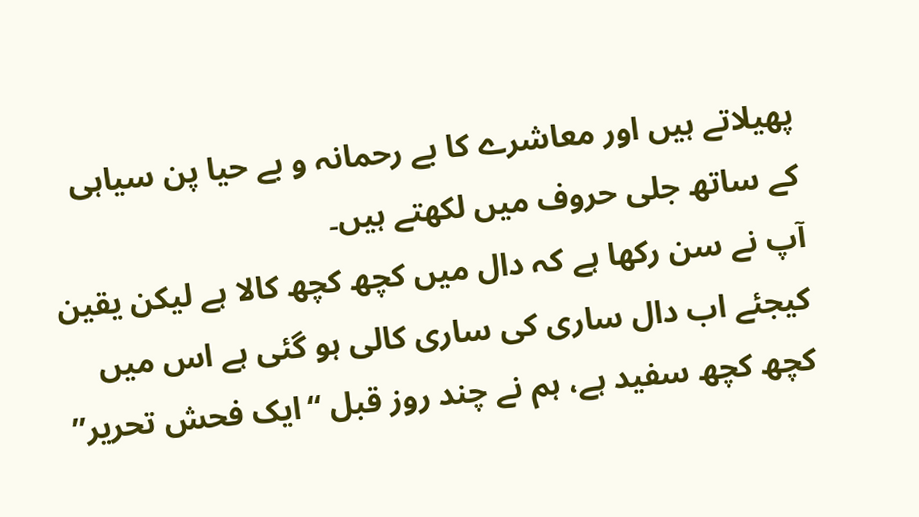پھیلاتے ہیں اور معاشرے کا بے رحمانہ و بے حیا پن سیاہی کے ساتھ جلی حروف میں لکھتے ہیں۔
آپ نے سن رکھا ہے کہ دال میں کچھ کچھ کالا ہے لیکن یقین کیجئے اب دال ساری کی ساری کالی ہو گئی ہے اس میں کچھ کچھ سفید ہے، ہم نے چند روز قبل “ایک فحش تحریر”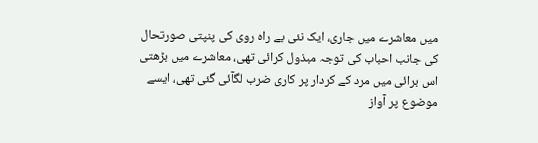میں معاشرے میں جاری، ایک نئی بے راہ روی کی پنپتی صورتحال کی جانب احباب کی توجہ مبذول کرائی تھی، معاشرے میں بڑھتی اس برائی میں مرد کے کردار پر کاری ضرب لگآئی گئی تھی، ایسے موضوع پر آواز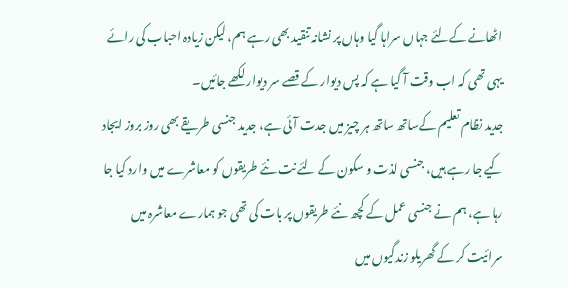اٹھانے کےلئے جہاں سراہا گیا وہاں پر نشانہ تنقید بھی رہے ہم، لیکن زیادہ احباب کی رائے یہی تھی کہ اب وقت آ گیا ہے کہ پس دیوار کے قصے سر دیوار لکھے جائیں۔
جدید نظام تعلیم کےساتھ ساتھ ہر چیز میں جدت آئی ہے، جدید جنسی طریقے بھی روز بروز ایجاد کیے جا رہے ہیں، جنسی لذت و سکون کے لئے نت نئے طریقوں کو معاشرے میں وارد کیا جا رہا ہے، ہم نے جنسی عمل کے کچھ نئے طریقوں پر بات کی تھی جو ہمارے معاشرہ میں سرائیت کر کے گھریلو زندگیوں میں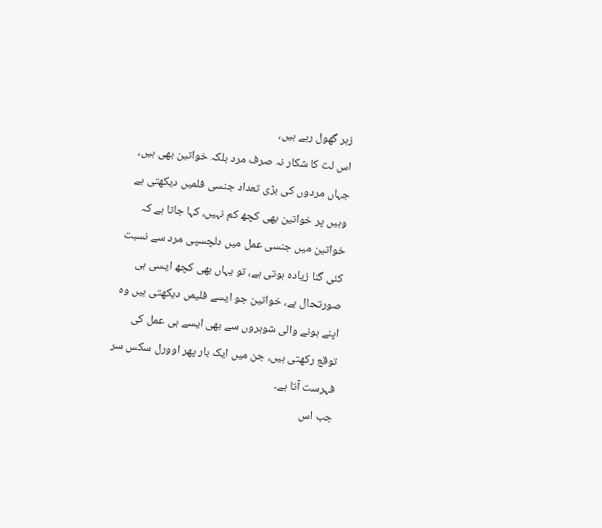زہر گھول رہے ہیں،
اس لت کا شکار نہ صرف مرد بلکہ خواتین بھی ہیں، جہاں مردوں کی بڑی تعداد جنسی فلمیں دیکھتی ہے وہیں پر خواتین بھی کچھ کم نہیں، کہا جاتا ہے کہ خواتین میں جنسی عمل میں دلچسپی مرد سے نسبت کئی گنا زیادہ ہوتی ہے، تو یہاں بھی کچھ ایسی ہی صورتحال ہے، خواتین جو ایسے فلیمں دیکھتی ہیں وہ اپنے ہونے والی شوہروں سے بھی ایسے ہی عمل کی توقع رکھتی ہیں، جن میں ایک بار پھر اوورل سکس سر فہرست آتا ہے۔
جب اس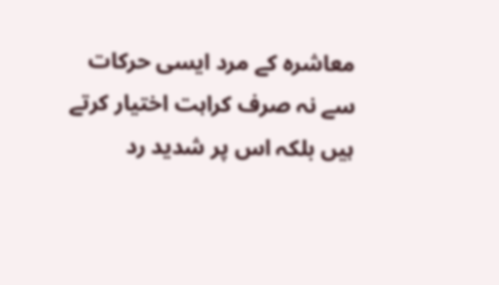معاشرہ کے مرد ایسی حرکات سے نہ صرف کراہت اختیار کرتے ہیں بلکہ اس پر شدید رد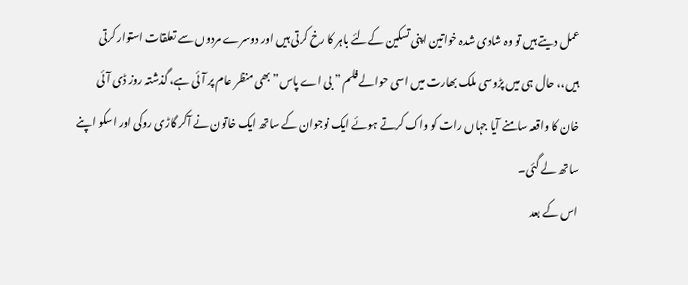عمل دیتے ہیں تو وہ شادی شدہ خواتین اپنی تسکین کےلئے باہر کا رخ کرتی ہیں اور دوسرے مردوں سے تعلقات استوار کرتی ہیں،، حال ہی میں پڑوسی ملک بھارت میں اسی حوالے فلم ” بی اے پاس” بھی منظر عام پر آئی ہے، گذشتہ روز ڈی آئی خان کا واقعہ سامنے آیا جہاں رات کو واک کرتے ہوئے ایک نوجوان کے ساتھ ایک خاتون نے آکر گاڑی روکی اور اسکو اپنے ساتھ لے گئی۔
اس کے بعد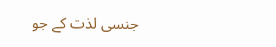جنسی لذت کے جو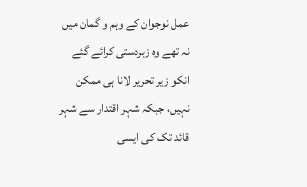عمل نوجوان کے وہم و گمان میں نہ تھے وہ زبردستی کرائے گئے انکو زیر تحریر لانا ہی ممکن نہیں، جبکہ شہر اقتدار سے شہر قائد تک کی ایسی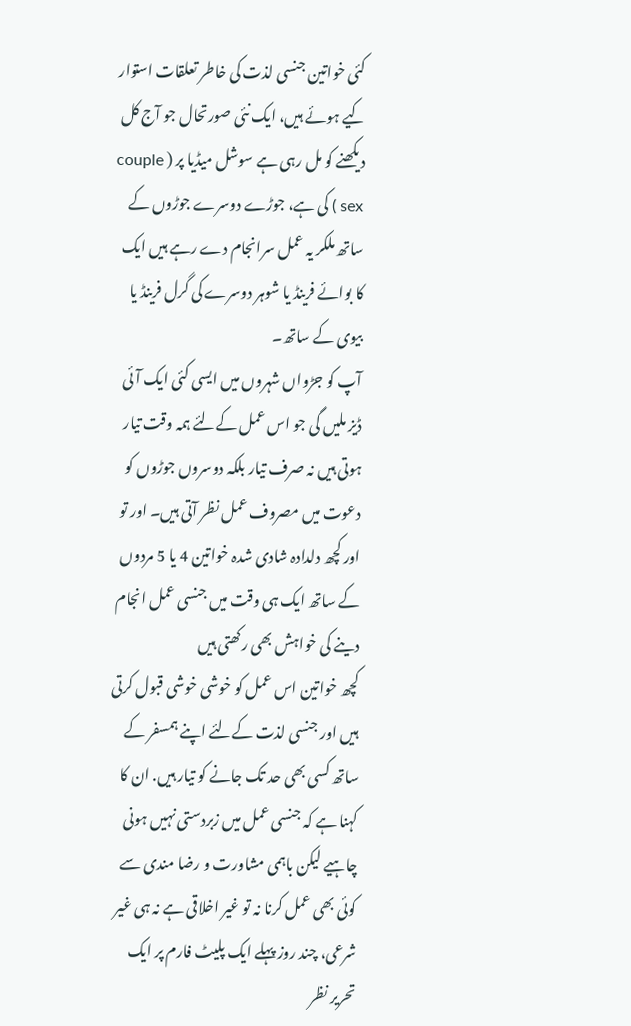کئی خواتین جنسی لذت کی خاطر تعلقات استوار کیے ہوئے ہیں، ایک نئی صورتحال جو آج کل دیکھنے کو مل رہی ہے سوشل میڈیا پر ( couple sex ) کی ہے، جوڑے دوسرے جوڑوں کے ساتھ ملکر یہ عمل سرانجام دے رہے ہیں ایک کا بوائے فرینڈ یا شوہر دوسرے کی گرل فرینڈ یا بیوی کے ساتھ۔
آپ کو جڑواں شہروں میں ایسی کئی ایک آئی ڈیز ملیں گی جو اس عمل کےلئے ہمہ وقت تیار ہوتی ہیں نہ صرف تیار بلکہ دوسروں جوڑوں کو دعوت میں مصروف عمل نظر آتی ہیں۔ اور تو اور کچھ دلدادہ شادی شدہ خواتین 4 یا 5 مردوں کے ساتھ ایک ہی وقت میں جنسی عمل انجام دینے کی خواہش بھی رکھتی ہیں
کچھ خواتین اس عمل کو خوشی خوشی قبول کرتی ہیں اور جنسی لذت کےلئے اپنے ہمسفر کے ساتھ کسی بھی حد تک جانے کو تیار ہیں. ان کا کہنا ہے کہ جنسی عمل میں زبردستی نہیں ہونی چاہیے لیکن باہمی مشاورت و رضا مندی سے کوئی بھی عمل کرنا نہ تو غیر اخلاقی ہے نہ ہی غیر شرعی، چند روز پہلے ایک پلیٹ فارم پر ایک تحریر نظر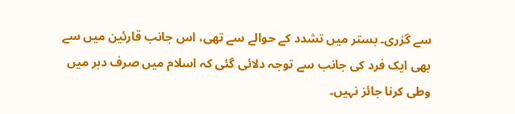سے گزری۔ بستر میں تشدد کے حوالے سے تھی، اس جانب قارئین میں سے بھی ایک فرد کی جانب سے توجہ دلائی گئی کہ اسلام میں صرف دبر میں وطی کرنا جائز نہیں۔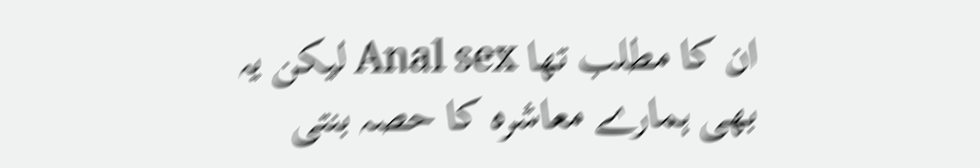ان کا مطلب تھا Anal sex لیکن یہ بھی ہمارے معاشرہ کا حصہ بنتی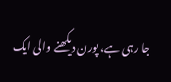جا رہی ہے، پورن دیکھنے والی ایک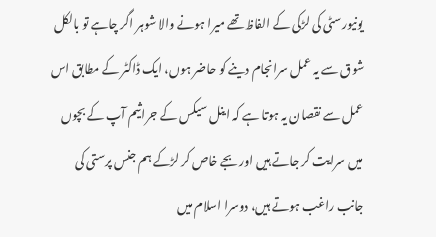یونیورسٹی کی لڑکی کے الفاظ تھے میرا ہونے والا شوہر اگر چاہے تو بالکل شوق سے یہ عمل سرانجام دینے کو حاضر ہوں، ایک ڈاکٹر کے مطابق اس عمل سے نقصان یہ ہوتا ہے کہ اینل سیکس کے جراثیم آپ کے بچوں میں سرایت کر جاتے ہیں اور بجے خاص کر لڑکے ہم جنس پرستی کی جانب راغب ہوتے ہیں، دوسرا اسلام میں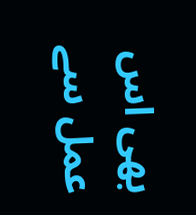بھی اس عمل سے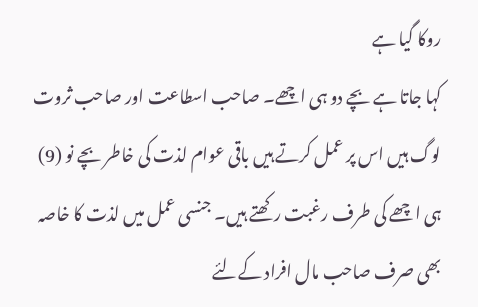روکا گیا ہے
کہا جاتا ہے بچے دو ہی اچھے۔ صاحب اسطاعت اور صاحب ثروت لوگ ہیں اس پر عمل کرتے ہیں باقی عوام لذت کی خاطر بچے نو (9) ہی اچھے کی طرف رغبت رکھتے ہیں۔ جنسی عمل میں لذت کا خاصہ بھی صرف صاحب مال افراد کےلئے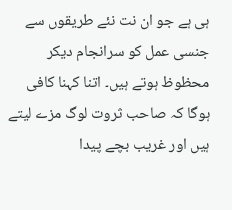ہی ہے جو ان نت نئے طریقوں سے جنسی عمل کو سرانجام دیکر محظوظ ہوتے ہیں۔ اتنا کہنا کافی ہوگا کہ صاحب ثروت لوگ مزے لیتے ہیں اور غریب بچے پیدا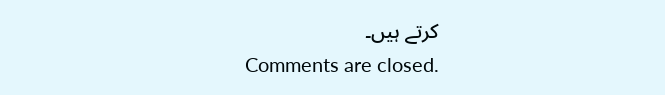کرتے ہیں۔
Comments are closed.